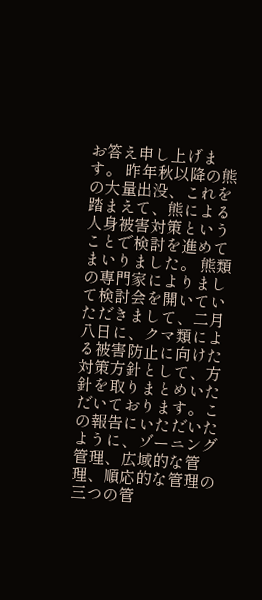お答え申し上げます。 昨年秋以降の熊の大量出没、これを踏まえて、熊による人身被害対策ということで検討を進めてまいりました。 熊類の専門家によりまして検討会を開いていただきまして、二月八日に、クマ類による被害防止に向けた対策方針として、方針を取りまとめいただいております。この報告にいただいたように、ゾーニング管理、広域的な管理、順応的な管理の三つの管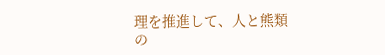理を推進して、人と熊類の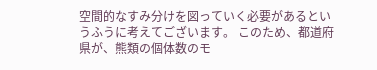空間的なすみ分けを図っていく必要があるというふうに考えてございます。 このため、都道府県が、熊類の個体数のモ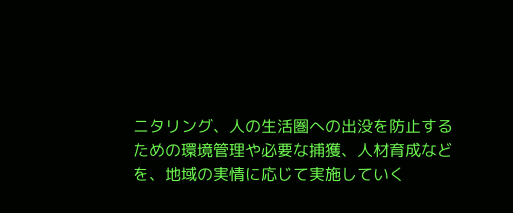ニタリング、人の生活圏への出没を防止するための環境管理や必要な捕獲、人材育成などを、地域の実情に応じて実施していく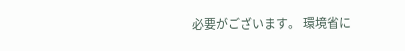必要がございます。 環境省に